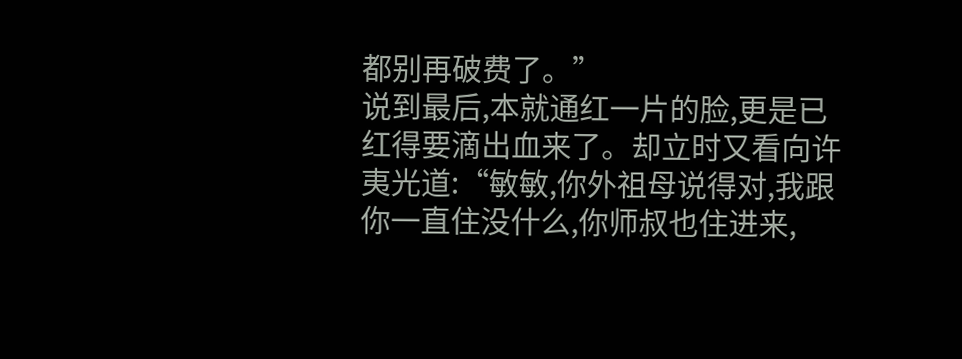都别再破费了。”
说到最后,本就通红一片的脸,更是已红得要滴出血来了。却立时又看向许夷光道:“敏敏,你外祖母说得对,我跟你一直住没什么,你师叔也住进来,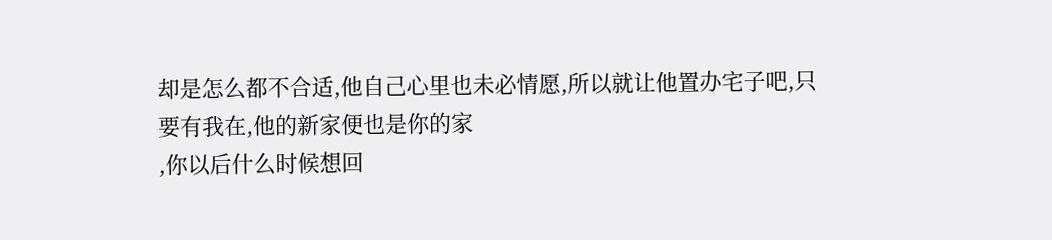却是怎么都不合适,他自己心里也未必情愿,所以就让他置办宅子吧,只要有我在,他的新家便也是你的家
,你以后什么时候想回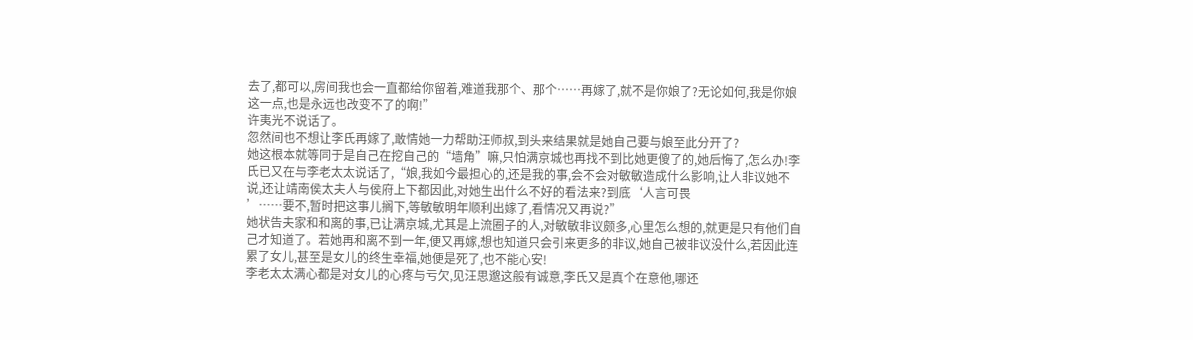去了,都可以,房间我也会一直都给你留着,难道我那个、那个……再嫁了,就不是你娘了?无论如何,我是你娘这一点,也是永远也改变不了的啊!”
许夷光不说话了。
忽然间也不想让李氏再嫁了,敢情她一力帮助汪师叔,到头来结果就是她自己要与娘至此分开了?
她这根本就等同于是自己在挖自己的“墙角”嘛,只怕满京城也再找不到比她更傻了的,她后悔了,怎么办!李氏已又在与李老太太说话了,“娘,我如今最担心的,还是我的事,会不会对敏敏造成什么影响,让人非议她不说,还让靖南侯太夫人与侯府上下都因此,对她生出什么不好的看法来?到底‘人言可畏
’……要不,暂时把这事儿搁下,等敏敏明年顺利出嫁了,看情况又再说?”
她状告夫家和和离的事,已让满京城,尤其是上流圈子的人,对敏敏非议颇多,心里怎么想的,就更是只有他们自己才知道了。若她再和离不到一年,便又再嫁,想也知道只会引来更多的非议,她自己被非议没什么,若因此连累了女儿,甚至是女儿的终生幸福,她便是死了,也不能心安!
李老太太满心都是对女儿的心疼与亏欠,见汪思邈这般有诚意,李氏又是真个在意他,哪还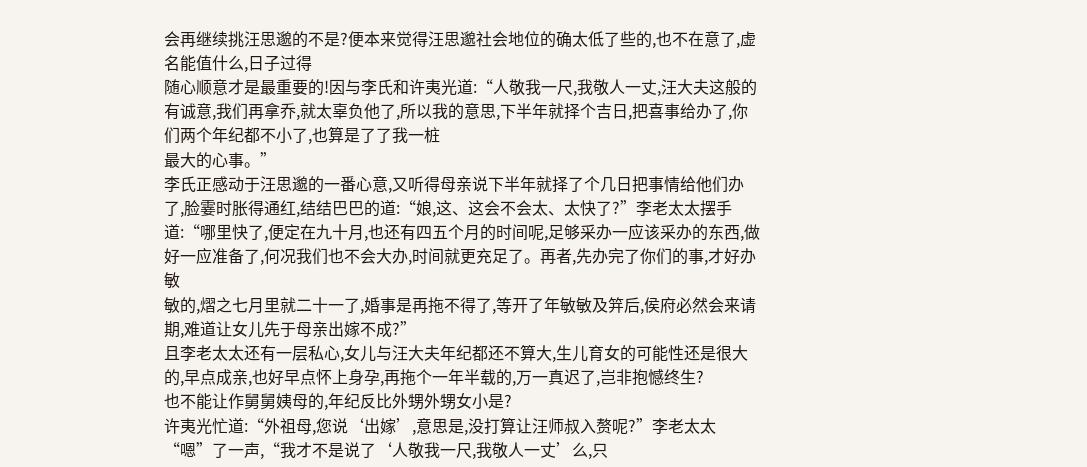会再继续挑汪思邈的不是?便本来觉得汪思邈社会地位的确太低了些的,也不在意了,虚名能值什么,日子过得
随心顺意才是最重要的!因与李氏和许夷光道:“人敬我一尺,我敬人一丈,汪大夫这般的有诚意,我们再拿乔,就太辜负他了,所以我的意思,下半年就择个吉日,把喜事给办了,你们两个年纪都不小了,也算是了了我一桩
最大的心事。”
李氏正感动于汪思邈的一番心意,又听得母亲说下半年就择了个几日把事情给他们办了,脸霎时胀得通红,结结巴巴的道:“娘,这、这会不会太、太快了?”李老太太摆手道:“哪里快了,便定在九十月,也还有四五个月的时间呢,足够采办一应该采办的东西,做好一应准备了,何况我们也不会大办,时间就更充足了。再者,先办完了你们的事,才好办敏
敏的,熠之七月里就二十一了,婚事是再拖不得了,等开了年敏敏及笄后,侯府必然会来请期,难道让女儿先于母亲出嫁不成?”
且李老太太还有一层私心,女儿与汪大夫年纪都还不算大,生儿育女的可能性还是很大的,早点成亲,也好早点怀上身孕,再拖个一年半载的,万一真迟了,岂非抱憾终生?
也不能让作舅舅姨母的,年纪反比外甥外甥女小是?
许夷光忙道:“外祖母,您说‘出嫁’,意思是,没打算让汪师叔入赘呢?”李老太太“嗯”了一声,“我才不是说了‘人敬我一尺,我敬人一丈’么,只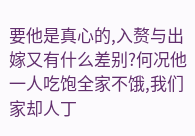要他是真心的,入赘与出嫁又有什么差别?何况他一人吃饱全家不饿,我们家却人丁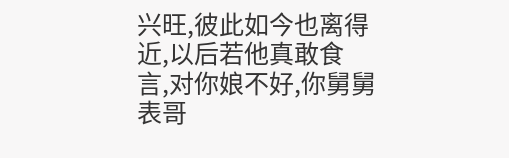兴旺,彼此如今也离得近,以后若他真敢食
言,对你娘不好,你舅舅表哥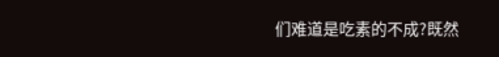们难道是吃素的不成?既然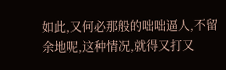如此,又何必那般的咄咄逼人,不留余地呢,这种情况,就得又打又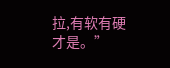拉,有软有硬才是。”